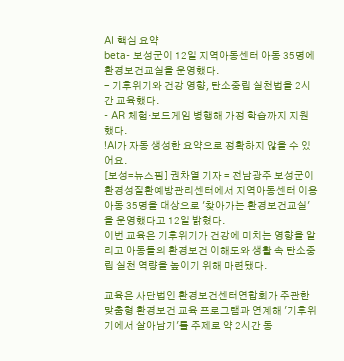AI 핵심 요약
beta- 보성군이 12일 지역아동센터 아동 35명에 환경보건교실을 운영했다.
- 기후위기와 건강 영향, 탄소중립 실천법을 2시간 교육했다.
- AR 체험·보드게임 병행해 가정 학습까지 지원했다.
!AI가 자동 생성한 요약으로 정확하지 않을 수 있어요.
[보성=뉴스핌] 권차열 기자 = 전남광주 보성군이 환경성질환예방관리센터에서 지역아동센터 이용 아동 35명을 대상으로 '찾아가는 환경보건교실'을 운영했다고 12일 밝혔다.
이번 교육은 기후위기가 건강에 미치는 영향을 알리고 아동들의 환경보건 이해도와 생활 속 탄소중립 실천 역량을 높이기 위해 마련됐다.

교육은 사단법인 환경보건센터연합회가 주관한 맞춤형 환경보건 교육 프로그램과 연계해 '기후위기에서 살아남기'를 주제로 약 2시간 동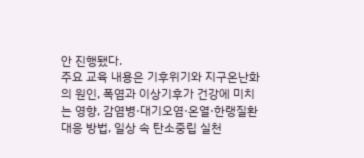안 진행됐다.
주요 교육 내용은 기후위기와 지구온난화의 원인, 폭염과 이상기후가 건강에 미치는 영향, 감염병·대기오염·온열·한랭질환 대응 방법, 일상 속 탄소중립 실천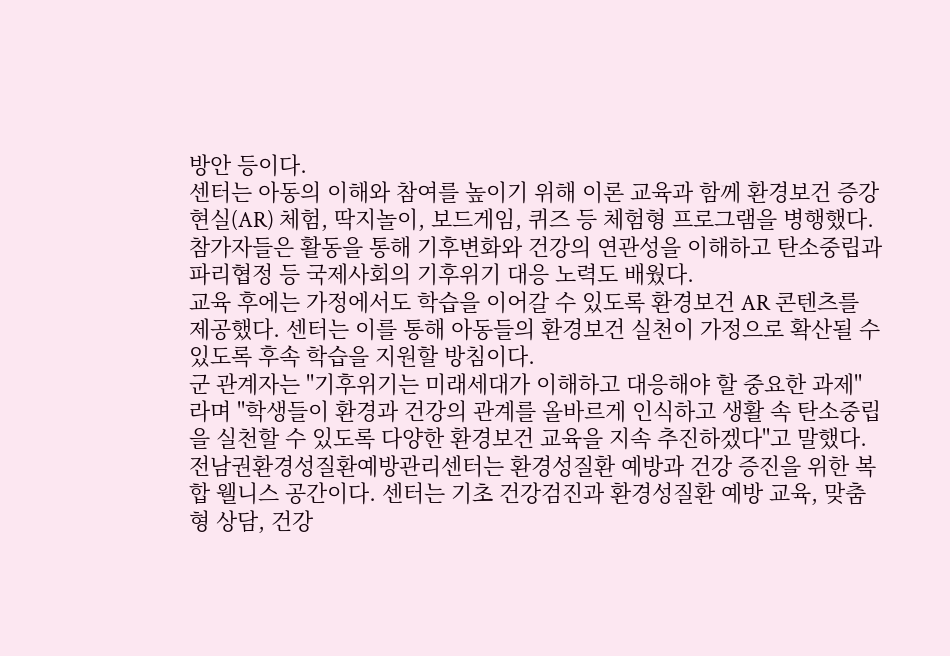방안 등이다.
센터는 아동의 이해와 참여를 높이기 위해 이론 교육과 함께 환경보건 증강현실(AR) 체험, 딱지놀이, 보드게임, 퀴즈 등 체험형 프로그램을 병행했다.
참가자들은 활동을 통해 기후변화와 건강의 연관성을 이해하고 탄소중립과 파리협정 등 국제사회의 기후위기 대응 노력도 배웠다.
교육 후에는 가정에서도 학습을 이어갈 수 있도록 환경보건 AR 콘텐츠를 제공했다. 센터는 이를 통해 아동들의 환경보건 실천이 가정으로 확산될 수 있도록 후속 학습을 지원할 방침이다.
군 관계자는 "기후위기는 미래세대가 이해하고 대응해야 할 중요한 과제"라며 "학생들이 환경과 건강의 관계를 올바르게 인식하고 생활 속 탄소중립을 실천할 수 있도록 다양한 환경보건 교육을 지속 추진하겠다"고 말했다.
전남권환경성질환예방관리센터는 환경성질환 예방과 건강 증진을 위한 복합 웰니스 공간이다. 센터는 기초 건강검진과 환경성질환 예방 교육, 맞춤형 상담, 건강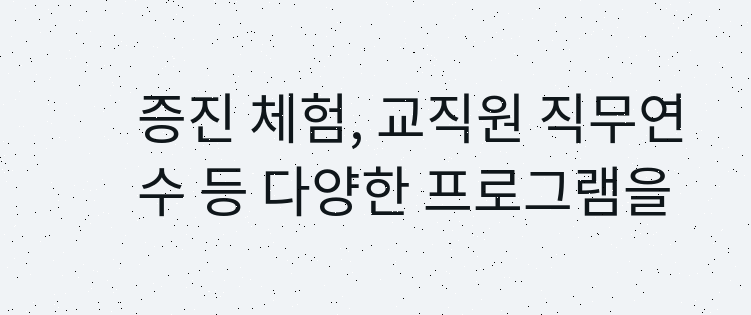증진 체험, 교직원 직무연수 등 다양한 프로그램을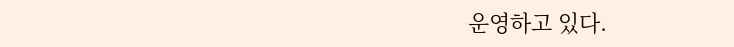운영하고 있다.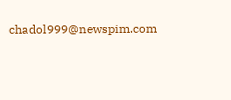chadol999@newspim.com